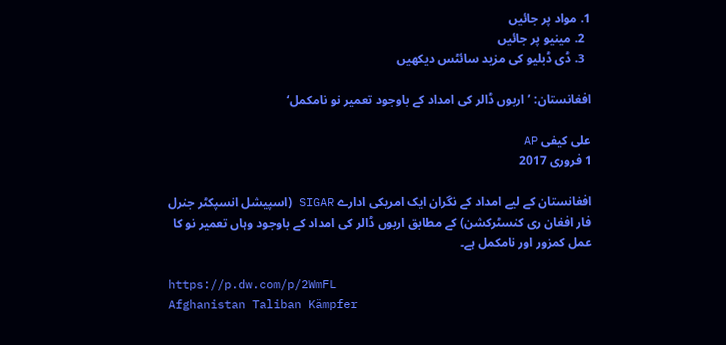1. مواد پر جائیں
  2. مینیو پر جائیں
  3. ڈی ڈبلیو کی مزید سائٹس دیکھیں

افغانستان: ’اربوں ڈالر کی امداد کے باوجود تعمیر نو نامکمل‘

علی کیفی AP
1 فروری 2017

افغانستان کے لیے امداد کے نگران ایک امریکی ادارے SIGAR (اسپیشل انسپکٹر جنرل فار افغان ری کنسٹرکشن) کے مطابق اربوں ڈالر کی امداد کے باوجود وہاں تعمیر نو کا عمل کمزور اور نامکمل ہے۔

https://p.dw.com/p/2WmFL
Afghanistan Taliban Kämpfer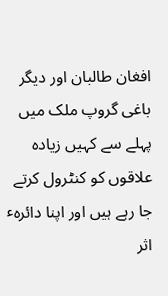افغان طالبان اور دیگر باغی گروپ ملک میں پہلے سے کہیں زیادہ علاقوں کو کنٹرول کرتے جا رہے ہیں اور اپنا دائرہٴ اثر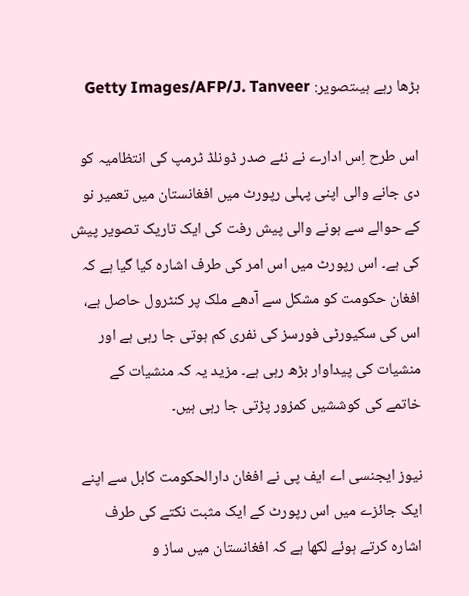بڑھا رہے ہیںتصویر: Getty Images/AFP/J. Tanveer

اس طرح اِس ادارے نے نئے صدر ڈونلڈ ٹرمپ کی انتظامیہ کو دی جانے والی اپنی پہلی رپورٹ میں افغانستان میں تعمیر نو کے حوالے سے ہونے والی پیش رفت کی ایک تاریک تصویر پیش کی ہے۔ اس رپورٹ میں اس امر کی طرف اشارہ کیا گیا ہے کہ افغان حکومت کو مشکل سے آدھے ملک پر کنٹرول حاصل ہے، اس کی سکیورٹی فورسز کی نفری کم ہوتی جا رہی ہے اور منشیات کی پیداوار بڑھ رہی ہے۔ مزید یہ کہ منشیات کے خاتمے کی کوششیں کمزور پڑتی جا رہی ہیں۔

نیوز ایجنسی اے ایف پی نے افغان دارالحکومت کابل سے اپنے ایک جائزے میں اس رپورٹ کے ایک مثبت نکتے کی طرف اشارہ کرتے ہوئے لکھا ہے کہ افغانستان میں ساز و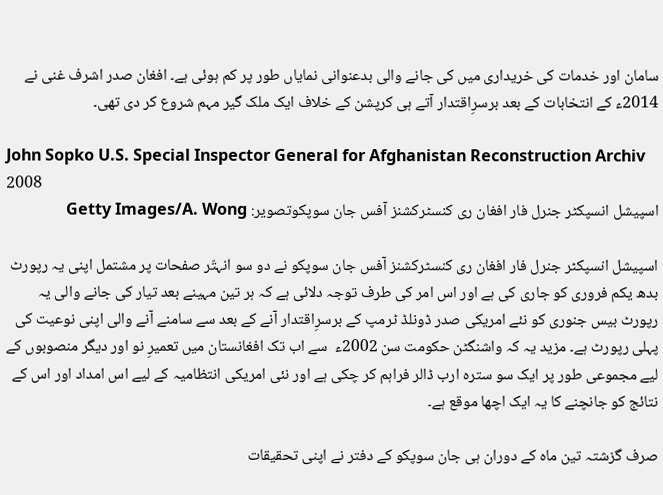سامان اور خدمات کی خریداری میں کی جانے والی بدعنوانی نمایاں طور پر کم ہوئی ہے۔ افغان صدر اشرف غنی نے 2014ء کے انتخابات کے بعد برسرِاقتدار آتے ہی کرپشن کے خلاف ایک ملک گیر مہم شروع کر دی تھی۔

John Sopko U.S. Special Inspector General for Afghanistan Reconstruction Archiv 2008
اسپیشل انسپکٹر جنرل فار افغان ری کنسٹرکشنز آفس جان سوپکوتصویر: Getty Images/A. Wong

اسپیشل انسپکٹر جنرل فار افغان ری کنسٹرکشنز آفس جان سوپکو نے دو سو انہتّر صفحات پر مشتمل اپنی یہ رپورٹ بدھ یکم فروری کو جاری کی ہے اور اس امر کی طرف توجہ دلائی ہے کہ ہر تین مہینے بعد تیار کی جانے والی یہ رپورٹ بیس جنوری کو نئے امریکی صدر ڈونلڈ ٹرمپ کے برسرِاقتدار آنے کے بعد سے سامنے آنے والی اپنی نوعیت کی پہلی رپورٹ ہے۔ مزید یہ کہ واشنگٹن حکومت سن 2002ء  سے اب تک افغانستان میں تعمیرِ نو اور دیگر منصوبوں کے لیے مجموعی طور پر ایک سو سترہ ارب ڈالر فراہم کر چکی ہے اور نئی امریکی انتظامیہ کے لیے اس امداد اور اس کے نتائج کو جانچنے کا یہ ایک اچھا موقع ہے۔

صرف گزشتہ تین ماہ کے دوران ہی جان سوپکو کے دفتر نے اپنی تحقیقات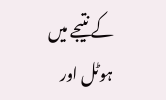کے نتیجے میں ہوٹل اور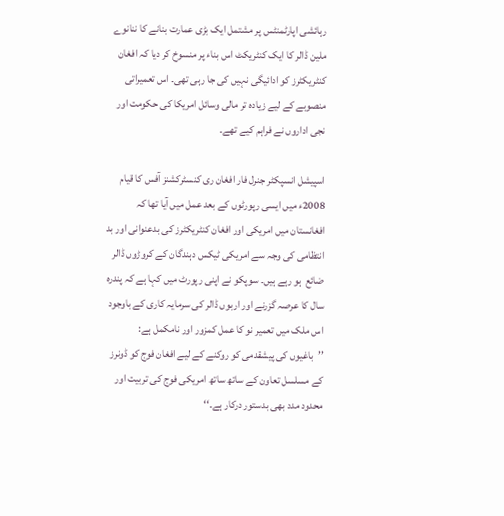رہائشی اپارٹمنٹس پر مشتمل ایک بڑی عمارت بنانے کا ننانوے ملین ڈالر کا ایک کنٹریکٹ اس بناء پر منسوخ کر دیا کہ افغان کنٹریکٹرز کو ادائیگی نہیں کی جا رہی تھی۔ اس تعمیراتی منصوبے کے لیے زیادہ تر مالی وسائل امریکا کی حکومت اور نجی اداروں نے فراہم کیے تھے۔

اسپیشل انسپکٹر جنرل فار افغان ری کنسٹرکشنز آفس کا قیام 2008ء میں ایسی رپورٹوں کے بعد عمل میں آیا تھا کہ افغانستان میں امریکی اور افغان کنٹریکٹرز کی بدعنوانی اور بد انتظامی کی وجہ سے امریکی ٹیکس دہندگان کے کروڑوں ڈالر ضائع  ہو رہے ہیں۔ سوپکو نے اپنی رپورٹ میں کہا ہے کہ پندرہ سال کا عرصہ گزرنے اور اربوں ڈالر کی سرمایہ کاری کے باوجود اس ملک میں تعمیر نو کا عمل کمزور اور نامکمل ہے: ’’باغیوں کی پیشقدمی کو روکنے کے لیے افغان فوج کو ڈونرز کے مسلسل تعاون کے ساتھ ساتھ امریکی فوج کی تربیت اور محدود مدد بھی بدستور درکار ہے۔‘‘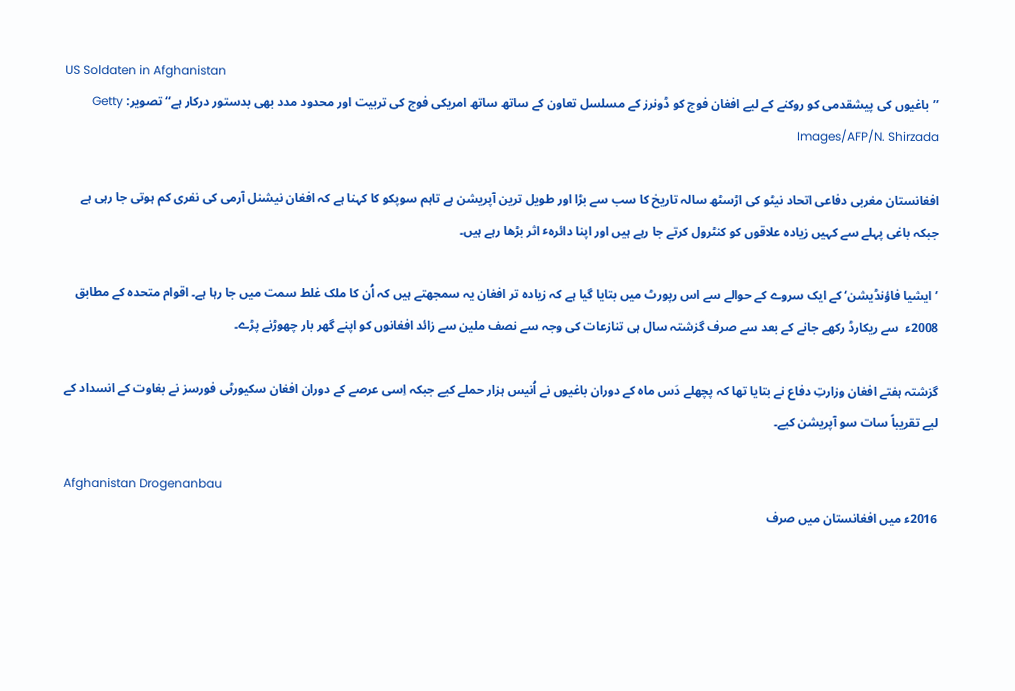US Soldaten in Afghanistan
’’باغیوں کی پیشقدمی کو روکنے کے لیے افغان فوج کو ڈونرز کے مسلسل تعاون کے ساتھ ساتھ امریکی فوج کی تربیت اور محدود مدد بھی بدستور درکار ہے‘‘تصویر: Getty Images/AFP/N. Shirzada

افغانستان مغربی دفاعی اتحاد نیٹو کی اڑسٹھ سالہ تاریخ کا سب سے بڑا اور طویل ترین آپریشن ہے تاہم سوپکو کا کہنا ہے کہ افغان نیشنل آرمی کی نفری کم ہوتی جا رہی ہے جبکہ باغی پہلے سے کہیں زیادہ علاقوں کو کنٹرول کرتے جا رہے ہیں اور اپنا دائرہٴ اثر بڑھا رہے ہیں۔

’ایشیا فاؤنڈیشن‘ کے ایک سروے کے حوالے سے اس رپورٹ میں بتایا گیا ہے کہ زیادہ تر افغان یہ سمجھتے ہیں کہ اُن کا ملک غلط سمت میں جا رہا ہے۔ اقوام متحدہ کے مطابق 2008ء  سے ریکارڈ رکھے جانے کے بعد سے صرف گزشتہ سال ہی تنازعات کی وجہ سے نصف ملین سے زائد افغانوں کو اپنے گھر بار چھوڑنے پڑے۔

گزشتہ ہفتے افغان وزارتِ دفاع نے بتایا تھا کہ پچھلے دَس ماہ کے دوران باغیوں نے اُنیس ہزار حملے کیے جبکہ اِسی عرصے کے دوران افغان سکیورٹی فورسز نے بغاوت کے انسداد کے لیے تقریباً سات سو آپریشن کیے۔

Afghanistan Drogenanbau
2016ء میں افغانستان میں صرف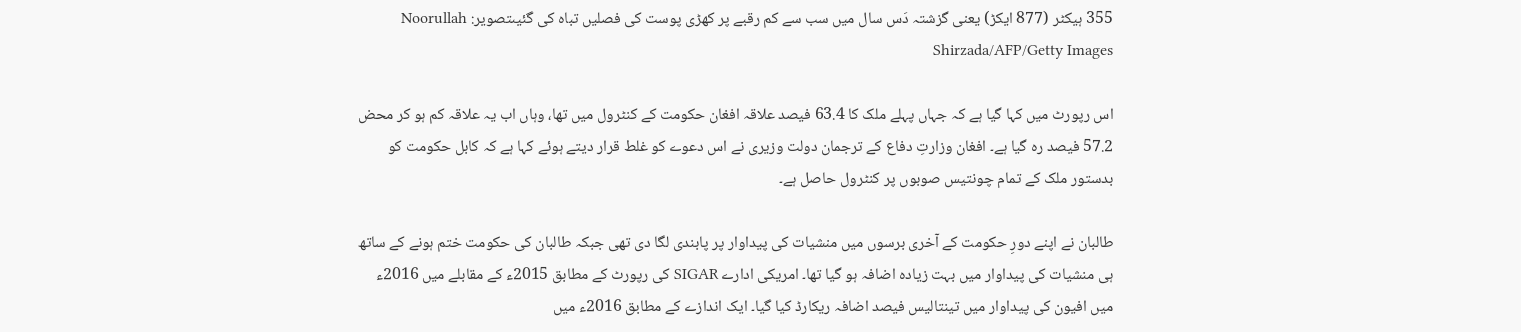355 ہیکٹر (877 ایکڑ) یعنی گزشتہ دَس سال میں سب سے کم رقبے پر کھڑی پوست کی فصلیں تباہ کی گئیںتصویر: Noorullah Shirzada/AFP/Getty Images

اس رپورٹ میں کہا گیا ہے کہ جہاں پہلے ملک کا 63.4 فیصد علاقہ افغان حکومت کے کنٹرول میں تھا، وہاں اب یہ علاقہ کم ہو کر محض 57.2 فیصد رہ گیا ہے۔ افغان وزارتِ دفاع کے ترجمان دولت وزیری نے اس دعوے کو غلط قرار دیتے ہوئے کہا ہے کہ کابل حکومت کو بدستور ملک کے تمام چونتیس صوبوں پر کنٹرول حاصل ہے۔

طالبان نے اپنے دورِ حکومت کے آخری برسوں میں منشیات کی پیداوار پر پابندی لگا دی تھی جبکہ طالبان کی حکومت ختم ہونے کے ساتھ ہی منشیات کی پیداوار میں بہت زیادہ اضافہ ہو گیا تھا۔ امریکی ادارے SIGAR کی رپورٹ کے مطابق 2015ء کے مقابلے میں 2016ء میں افیون کی پیداوار میں تینتالیس فیصد اضافہ ریکارڈ کیا گیا۔ ایک اندازے کے مطابق 2016ء میں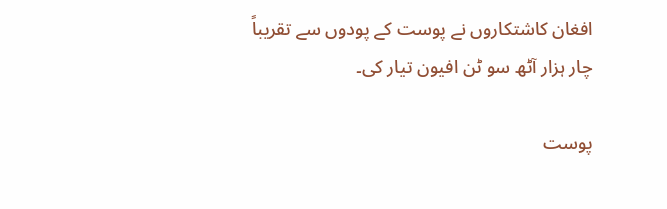افغان کاشتکاروں نے پوست کے پودوں سے تقریباً چار ہزار آٹھ سو ٹن افیون تیار کی۔

پوست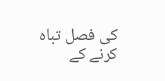کی فصل تباہ کرنے کے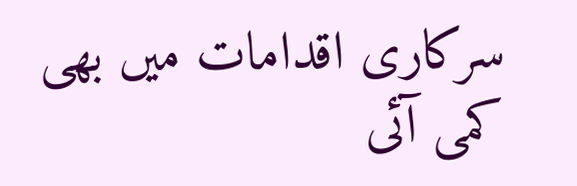سرکاری اقدامات میں بھی کمی آئی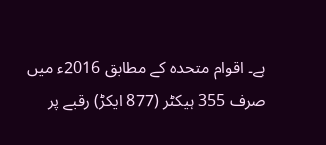ہے۔ اقوام متحدہ کے مطابق 2016ء میں صرف 355 ہیکٹر (877 ایکڑ) رقبے پر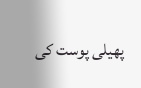پھیلی پوست کی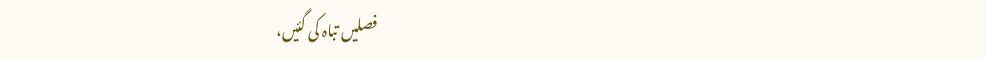فصلیں تباہ کی گئیں،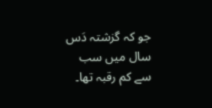جو کہ گزشتہ دَس سال میں سب سے کم رقبہ تھا۔